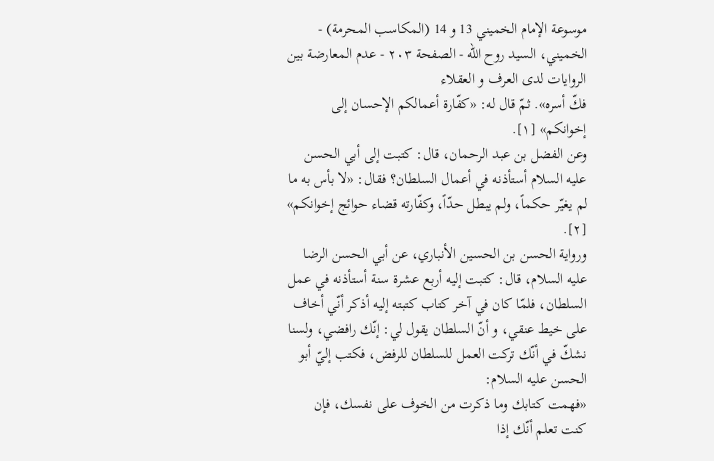موسوعة الإمام الخميني 13 و 14 (المكاسب المحرمة) - الخميني، السيد روح الله - الصفحة ٢٠٣ - عدم المعارضة بين الروايات لدى العرف و العقلاء
فكّ أسره». ثمّ قال له: «كفّارة أعمالكم الإحسان إلى إخوانكم» [١].
وعن الفضل بن عبد الرحمان، قال: كتبت إلى أبي الحسن عليه السلام أستأذنه في أعمال السلطان؟ فقال: «لا بأس به ما لم يغيّر حكماً، ولم يبطل حدّاً، وكفّارته قضاء حوائج إخوانكم» [٢].
ورواية الحسن بن الحسين الأنباري، عن أبي الحسن الرضا عليه السلام، قال: كتبت إليه أربع عشرة سنة أستأذنه في عمل السلطان، فلمّا كان في آخر كتاب كتبته إليه أذكر أنّي أخاف على خيط عنقي، و أنّ السلطان يقول لي: إنّك رافضي، ولسنا نشكّ في أنّك تركت العمل للسلطان للرفض، فكتب إليّ أبو الحسن عليه السلام:
«فهمت كتابك وما ذكرت من الخوف على نفسك، فإن كنت تعلم أنّك إذا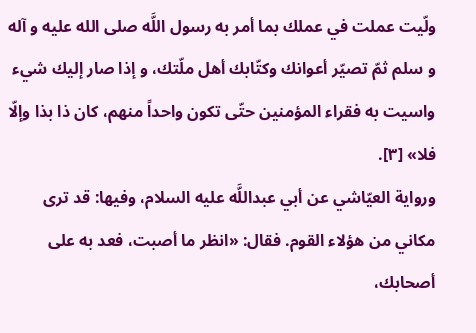ولّيت عملت في عملك بما أمر به رسول اللَّه صلى الله عليه و آله و سلم ثمّ تصيّر أعوانك وكتّابك أهل ملّتك، و إذا صار إليك شيء واسيت به فقراء المؤمنين حتّى تكون واحداً منهم، كان ذا بذا وإلّا فلا» [٣].
ورواية العيّاشي عن أبي عبداللَّه عليه السلام، وفيها: قد ترى مكاني من هؤلاء القوم. فقال: «انظر ما أصبت، فعد به على أصحابك،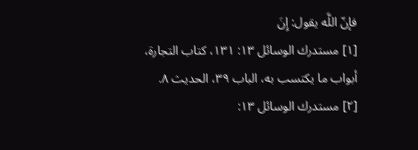فإنّ اللَّه يقول: إِنَ
[١] مستدرك الوسائل ١٣: ١٣١، كتاب التجارة، أبواب ما يكتسب به، الباب ٣٩، الحديث ٨.
[٢] مستدرك الوسائل ١٣: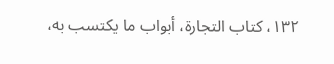١٣٢، كتاب التجارة، أبواب ما يكتسب به،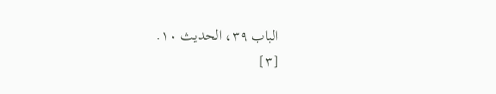الباب ٣٩، الحديث ١٠.
[٣]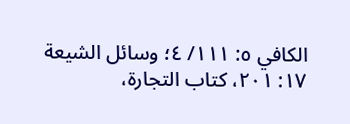الكافي ٥: ١١١/ ٤؛ وسائل الشيعة ١٧: ٢٠١، كتاب التجارة،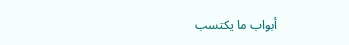أبواب ما يكتسب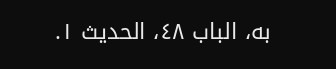به، الباب ٤٨، الحديث ١.